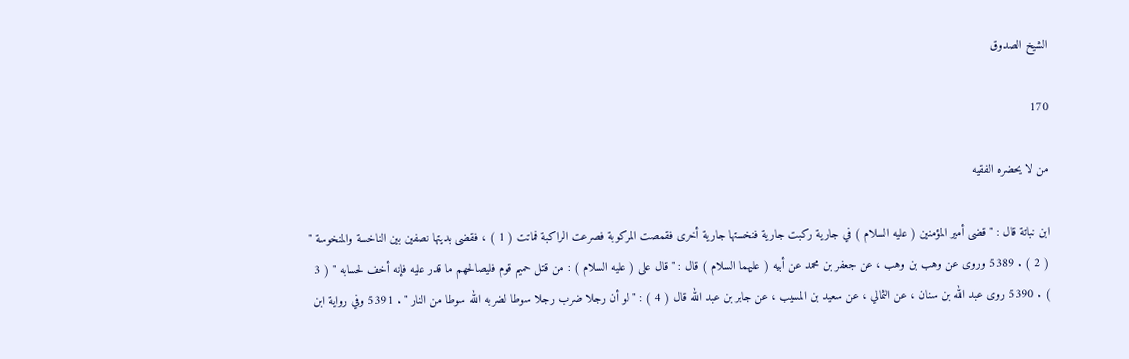الشيخ الصدوق

170

من لا يحضره الفقيه

ابن نباتة قال : " قضى أمير المؤمنين ( عليه السلام ) في جارية ركبت جارية فنخستها جارية أخرى فقمصت المركوبة فصرعت الراكبة فماتت ( 1 ) ، فقضى بديتها نصفين بين الناخسة والمنخوسة " ( 2 ) . 5389 وروى عن وهب بن وهب ، عن جعفر بن محمد عن أبيه ( عليهما السلام ) قال : " قال على ( عليه السلام ) : من قتل حميم قوم فليصالحهم ما قدر عليه فإنه أخف لحسابه " ( 3 ) . 5390 روى عبد الله بن سنان ، عن الثمالي ، عن سعيد بن المسيب ، عن جابر بن عبد الله قال ( 4 ) : " لو أن رجلا ضرب رجلا سوطا لضربه الله سوطا من النار " . 5391 وفي رواية ابن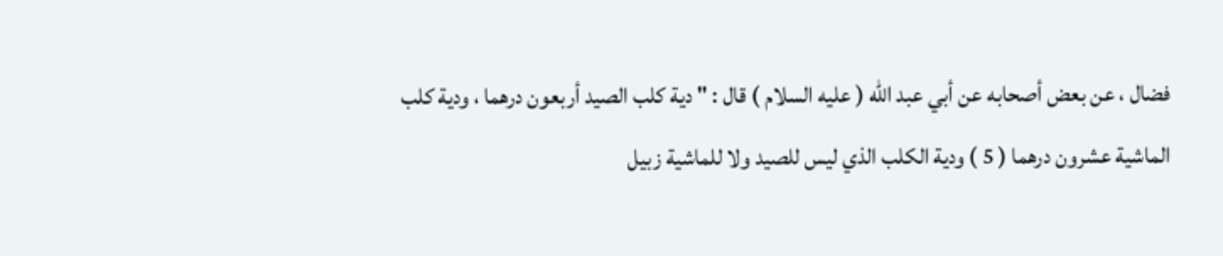فضال ، عن بعض أصحابه عن أبي عبد الله ( عليه السلام ) قال : " دية كلب الصيد أربعون درهما ، ودية كلب الماشية عشرون درهما ( 5 ) ودية الكلب الذي ليس للصيد ولا للماشية زبيل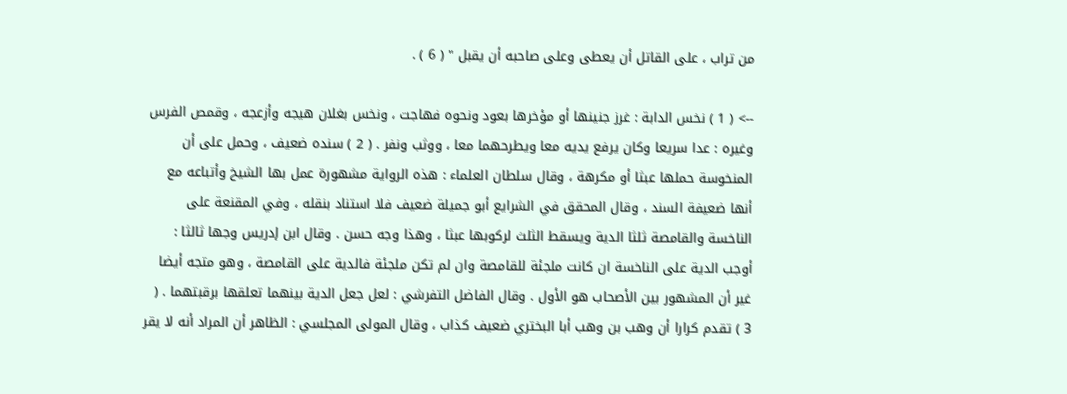من تراب ، على القاتل أن يعطى وعلى صاحبه أن يقبل " ( 6 ) .

--> ( 1 ) نخس الدابة : غرز جنينها أو مؤخرها بعود ونحوه فهاجت ، ونخس بغلان هيجه وأزعجه ، وقمص الفرس وغيره : عدا سريعا وكان يرفع يديه معا ويطرحهما معا ، ووثب ونفر . ( 2 ) سنده ضعيف ، وحمل على أن المنخوسة حملها عبثا أو مكرهة ، وقال سلطان العلماء : هذه الرواية مشهورة عمل بها الشيخ وأتباعه مع أنها ضعيفة السند ، وقال المحقق في الشرايع أبو جميلة ضعيف فلا استناد بنقله ، وفي المقنعة على الناخسة والقامصة ثلثا الدية ويسقط الثلث لركوبها عبثا ، وهذا وجه حسن . وقال ابن إدريس وجها ثالثا : أوجب الدية على الناخسة ان كانت ملجئة للقامصة وان لم تكن ملجئة فالدية على القامصة ، وهو متجه أيضا غير أن المشهور بين الأصحاب هو الأول . وقال الفاضل التفرشي : لعل جعل الدية بينهما تعلقها برقبتهما . ( 3 ) تقدم كرارا أن وهب بن وهب أبا البختري ضعيف كذاب ، وقال المولى المجلسي : الظاهر أن المراد أنه لا يقر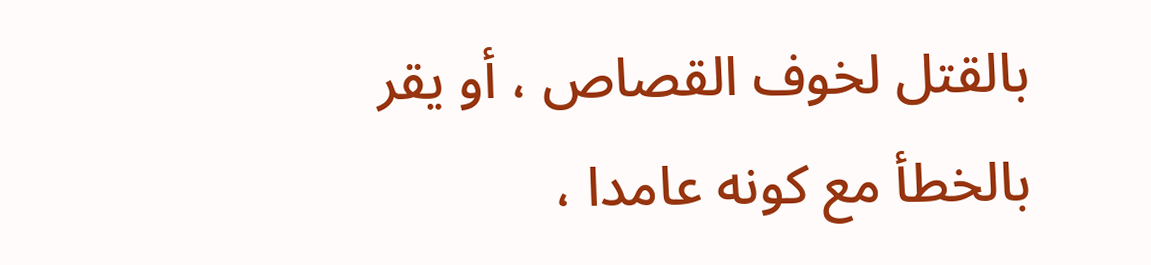بالقتل لخوف القصاص ، أو يقر بالخطأ مع كونه عامدا ،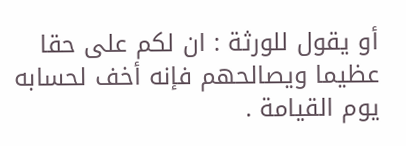أو يقول للورثة : ان لكم على حقا عظيما ويصالحهم فإنه أخف لحسابه يوم القيامة .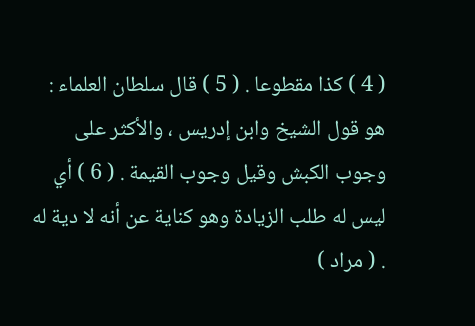( 4 ) كذا مقطوعا . ( 5 ) قال سلطان العلماء : هو قول الشيخ وابن إدريس ، والأكثر على وجوب الكبش وقيل وجوب القيمة . ( 6 ) أي ليس له طلب الزيادة وهو كناية عن أنه لا دية له . ( مراد )